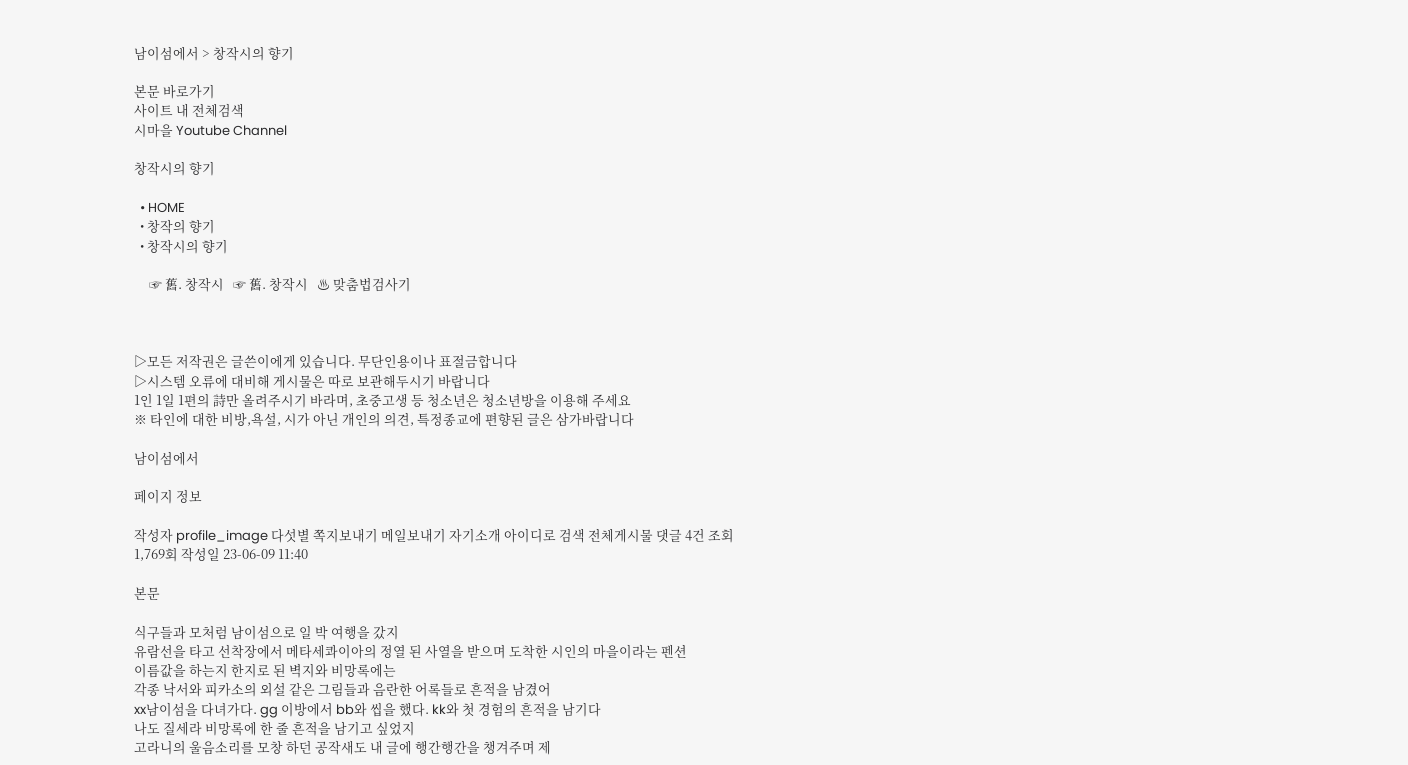남이섬에서 > 창작시의 향기

본문 바로가기
사이트 내 전체검색
시마을 Youtube Channel

창작시의 향기

  • HOME
  • 창작의 향기
  • 창작시의 향기

     ☞ 舊. 창작시   ☞ 舊. 창작시   ♨ 맞춤법검사기



▷모든 저작권은 글쓴이에게 있습니다. 무단인용이나 표절금합니다
▷시스템 오류에 대비해 게시물은 따로 보관해두시기 바랍니다
1인 1일 1편의 詩만 올려주시기 바라며, 초중고생 등 청소년은 청소년방을 이용해 주세요
※ 타인에 대한 비방,욕설, 시가 아닌 개인의 의견, 특정종교에 편향된 글은 삼가바랍니다

남이섬에서

페이지 정보

작성자 profile_image 다섯별 쪽지보내기 메일보내기 자기소개 아이디로 검색 전체게시물 댓글 4건 조회 1,769회 작성일 23-06-09 11:40

본문

식구들과 모처럼 남이섬으로 일 박 여행을 갔지
유람선을 타고 선착장에서 메타세콰이아의 정열 된 사열을 받으며 도착한 시인의 마을이라는 펜션
이름값을 하는지 한지로 된 벽지와 비망록에는
각종 낙서와 피카소의 외설 같은 그림들과 음란한 어록들로 흔적을 남겼어
xx남이섬을 다녀가다. gg 이방에서 bb와 씹을 했다. kk와 첫 경험의 흔적을 남기다
나도 질세라 비망록에 한 줄 흔적을 남기고 싶었지
고라니의 울음소리를 모창 하던 공작새도 내 글에 행간행간을 챙겨주며 제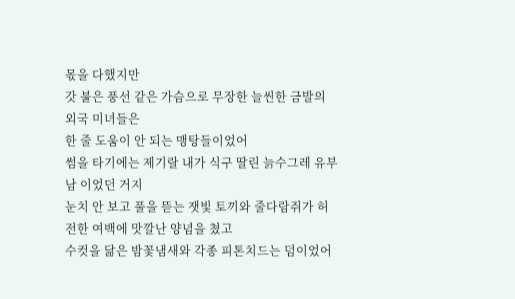몫을 다했지만
갓 불은 풍선 같은 가슴으로 무장한 늘씬한 금발의 외국 미녀들은
한 줄 도움이 안 되는 맹탕들이었어
썸을 타기에는 제기랄 내가 식구 딸린 늙수그레 유부남 이었던 거지
눈치 안 보고 풀을 뜯는 잿빛 토끼와 줄다람쥐가 허전한 여백에 맛깔난 양념을 쳤고
수컷을 닮은 밤꽃냄새와 각종 피톤치드는 덤이었어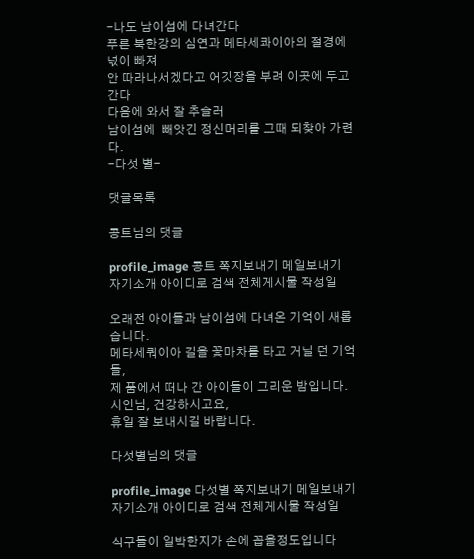-나도 남이섬에 다녀간다
푸른 북한강의 심연과 메타세콰이아의 절경에 넋이 빠져
안 따라나서겠다고 어깃장을 부려 이곳에 두고 간다
다음에 와서 잘 추슬러
남이섬에  빼앗긴 정신머리를 그때 되찾아 가련다.
-다섯 별-

댓글목록

콩트님의 댓글

profile_image 콩트 쪽지보내기 메일보내기 자기소개 아이디로 검색 전체게시물 작성일

오래전 아이들과 남이섬에 다녀온 기억이 새롭습니다.
메타세쿼이아 길을 꽃마차를 타고 거닐 던 기억들,
제 품에서 떠나 간 아이들이 그리운 밤입니다.
시인님, 건강하시고요,
휴일 잘 보내시길 바랍니다.

다섯별님의 댓글

profile_image 다섯별 쪽지보내기 메일보내기 자기소개 아이디로 검색 전체게시물 작성일

식구들이 일박한지가 손에 꼽을정도입니다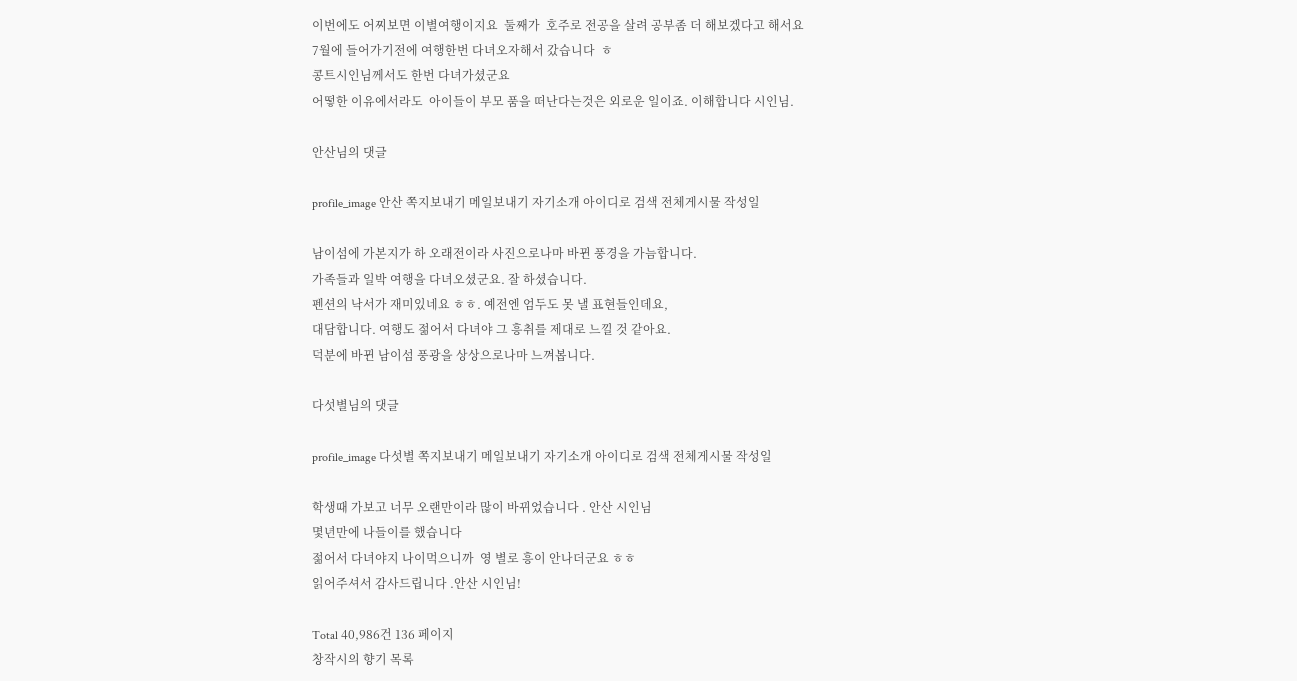이번에도 어찌보면 이별여행이지요  둘째가  호주로 전공을 살려 공부좀 더 해보겠다고 해서요
7월에 들어가기전에 여행한번 다녀오자해서 갔습니다  ㅎ
콩트시인님께서도 한번 다녀가셨군요
어떻한 이유에서라도  아이들이 부모 품을 떠난다는것은 외로운 일이죠. 이해합니다 시인님.

안산님의 댓글

profile_image 안산 쪽지보내기 메일보내기 자기소개 아이디로 검색 전체게시물 작성일

남이섬에 가본지가 하 오래전이라 사진으로나마 바뀐 풍경을 가늠합니다.
가족들과 일박 여행을 다녀오셨군요. 잘 하셨습니다.
펜션의 낙서가 재미있네요 ㅎㅎ. 예전엔 엄두도 못 낼 표현들인데요,
대담합니다. 여행도 젊어서 다녀야 그 흥취를 제대로 느낄 것 같아요.
덕분에 바뀐 남이섬 풍광을 상상으로나마 느껴봅니다.

다섯별님의 댓글

profile_image 다섯별 쪽지보내기 메일보내기 자기소개 아이디로 검색 전체게시물 작성일

학생때 가보고 너무 오랜만이라 많이 바뀌었습니다 . 안산 시인님
몇년만에 나들이를 했습니다
젊어서 다녀야지 나이먹으니까  영 별로 흥이 안나더군요 ㅎㅎ
읽어주셔서 감사드립니다 .안산 시인님!

Total 40,986건 136 페이지
창작시의 향기 목록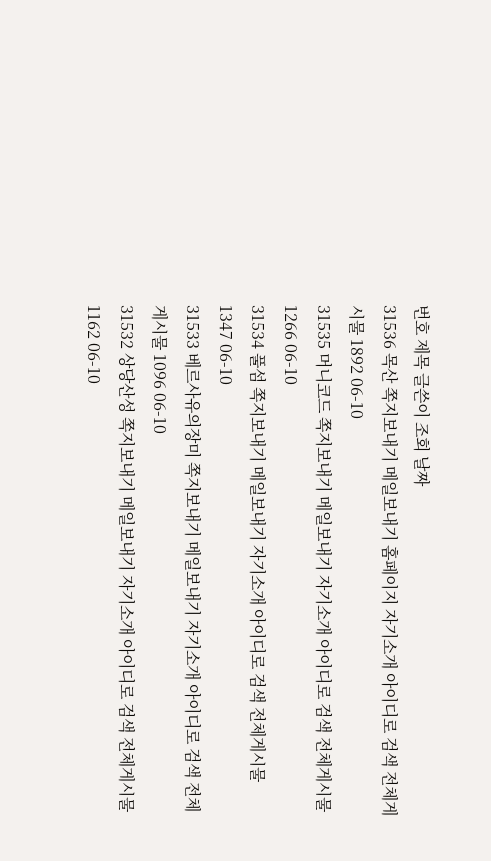번호 제목 글쓴이 조회 날짜
31536 목산 쪽지보내기 메일보내기 홈페이지 자기소개 아이디로 검색 전체게시물 1892 06-10
31535 머니코드 쪽지보내기 메일보내기 자기소개 아이디로 검색 전체게시물 1266 06-10
31534 풀섬 쪽지보내기 메일보내기 자기소개 아이디로 검색 전체게시물 1347 06-10
31533 베르사유의장미 쪽지보내기 메일보내기 자기소개 아이디로 검색 전체게시물 1096 06-10
31532 상당산성 쪽지보내기 메일보내기 자기소개 아이디로 검색 전체게시물 1162 06-10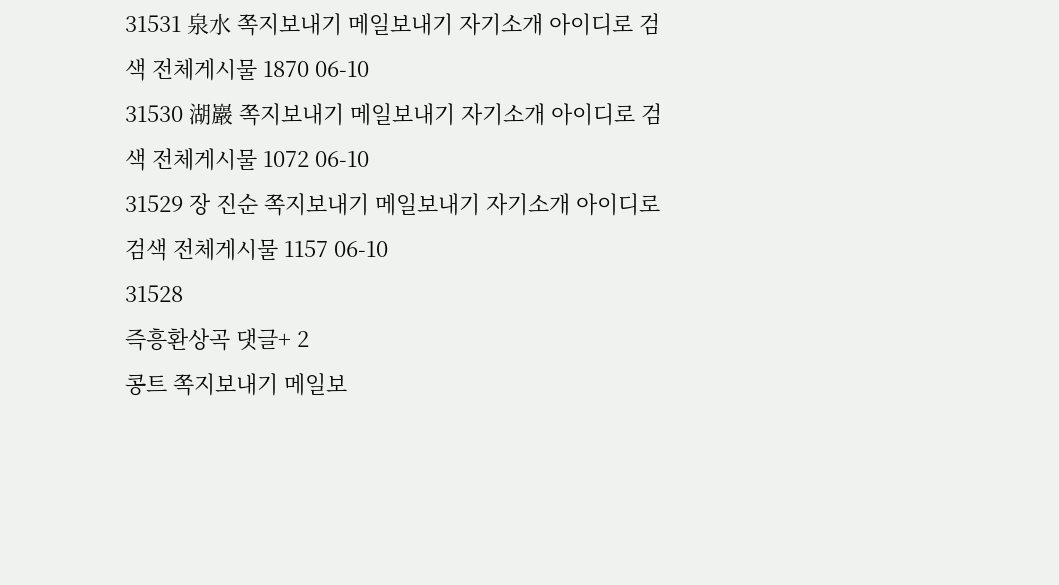31531 泉水 쪽지보내기 메일보내기 자기소개 아이디로 검색 전체게시물 1870 06-10
31530 湖巖 쪽지보내기 메일보내기 자기소개 아이디로 검색 전체게시물 1072 06-10
31529 장 진순 쪽지보내기 메일보내기 자기소개 아이디로 검색 전체게시물 1157 06-10
31528
즉흥환상곡 댓글+ 2
콩트 쪽지보내기 메일보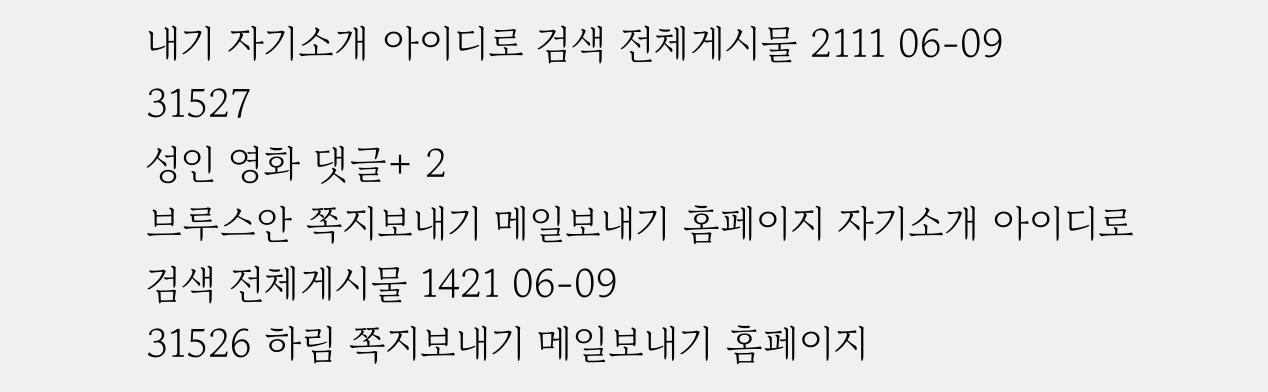내기 자기소개 아이디로 검색 전체게시물 2111 06-09
31527
성인 영화 댓글+ 2
브루스안 쪽지보내기 메일보내기 홈페이지 자기소개 아이디로 검색 전체게시물 1421 06-09
31526 하림 쪽지보내기 메일보내기 홈페이지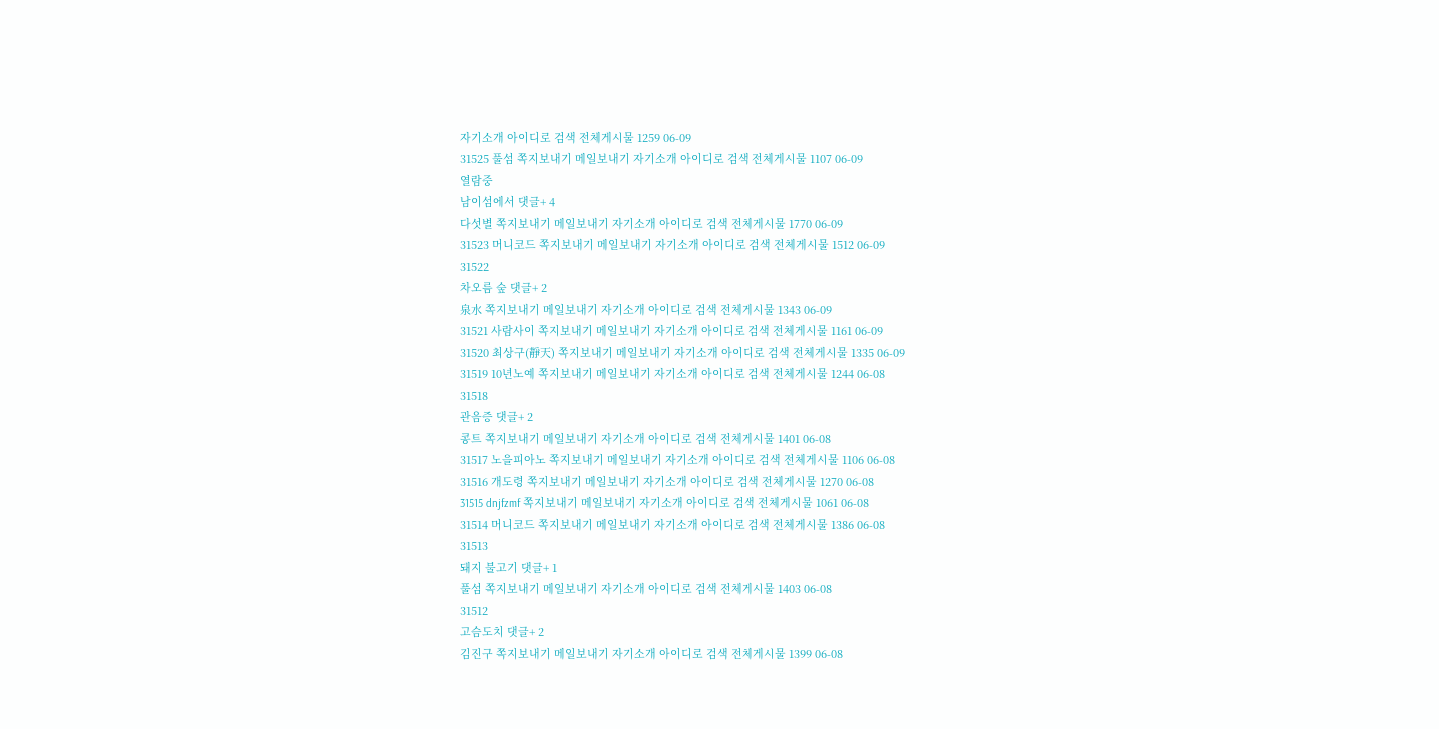자기소개 아이디로 검색 전체게시물 1259 06-09
31525 풀섬 쪽지보내기 메일보내기 자기소개 아이디로 검색 전체게시물 1107 06-09
열람중
남이섬에서 댓글+ 4
다섯별 쪽지보내기 메일보내기 자기소개 아이디로 검색 전체게시물 1770 06-09
31523 머니코드 쪽지보내기 메일보내기 자기소개 아이디로 검색 전체게시물 1512 06-09
31522
차오름 숲 댓글+ 2
泉水 쪽지보내기 메일보내기 자기소개 아이디로 검색 전체게시물 1343 06-09
31521 사람사이 쪽지보내기 메일보내기 자기소개 아이디로 검색 전체게시물 1161 06-09
31520 최상구(靜天) 쪽지보내기 메일보내기 자기소개 아이디로 검색 전체게시물 1335 06-09
31519 10년노예 쪽지보내기 메일보내기 자기소개 아이디로 검색 전체게시물 1244 06-08
31518
관음증 댓글+ 2
콩트 쪽지보내기 메일보내기 자기소개 아이디로 검색 전체게시물 1401 06-08
31517 노을피아노 쪽지보내기 메일보내기 자기소개 아이디로 검색 전체게시물 1106 06-08
31516 개도령 쪽지보내기 메일보내기 자기소개 아이디로 검색 전체게시물 1270 06-08
31515 dnjfzmf 쪽지보내기 메일보내기 자기소개 아이디로 검색 전체게시물 1061 06-08
31514 머니코드 쪽지보내기 메일보내기 자기소개 아이디로 검색 전체게시물 1386 06-08
31513
돼지 불고기 댓글+ 1
풀섬 쪽지보내기 메일보내기 자기소개 아이디로 검색 전체게시물 1403 06-08
31512
고슴도치 댓글+ 2
김진구 쪽지보내기 메일보내기 자기소개 아이디로 검색 전체게시물 1399 06-08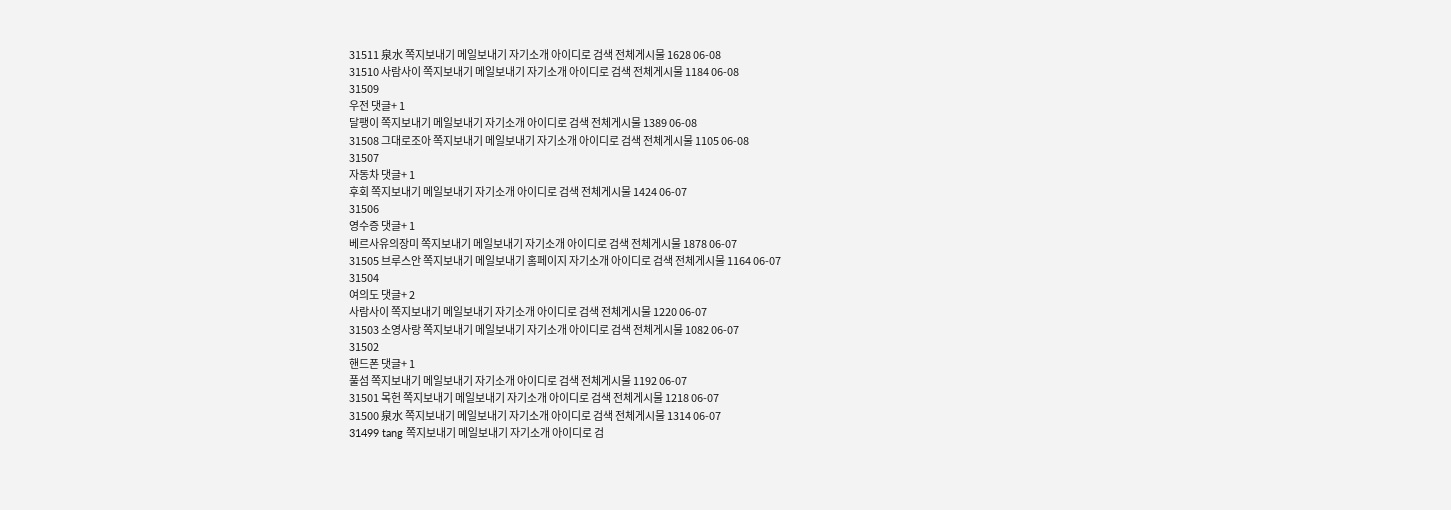31511 泉水 쪽지보내기 메일보내기 자기소개 아이디로 검색 전체게시물 1628 06-08
31510 사람사이 쪽지보내기 메일보내기 자기소개 아이디로 검색 전체게시물 1184 06-08
31509
우전 댓글+ 1
달팽이 쪽지보내기 메일보내기 자기소개 아이디로 검색 전체게시물 1389 06-08
31508 그대로조아 쪽지보내기 메일보내기 자기소개 아이디로 검색 전체게시물 1105 06-08
31507
자동차 댓글+ 1
후회 쪽지보내기 메일보내기 자기소개 아이디로 검색 전체게시물 1424 06-07
31506
영수증 댓글+ 1
베르사유의장미 쪽지보내기 메일보내기 자기소개 아이디로 검색 전체게시물 1878 06-07
31505 브루스안 쪽지보내기 메일보내기 홈페이지 자기소개 아이디로 검색 전체게시물 1164 06-07
31504
여의도 댓글+ 2
사람사이 쪽지보내기 메일보내기 자기소개 아이디로 검색 전체게시물 1220 06-07
31503 소영사랑 쪽지보내기 메일보내기 자기소개 아이디로 검색 전체게시물 1082 06-07
31502
핸드폰 댓글+ 1
풀섬 쪽지보내기 메일보내기 자기소개 아이디로 검색 전체게시물 1192 06-07
31501 목헌 쪽지보내기 메일보내기 자기소개 아이디로 검색 전체게시물 1218 06-07
31500 泉水 쪽지보내기 메일보내기 자기소개 아이디로 검색 전체게시물 1314 06-07
31499 tang 쪽지보내기 메일보내기 자기소개 아이디로 검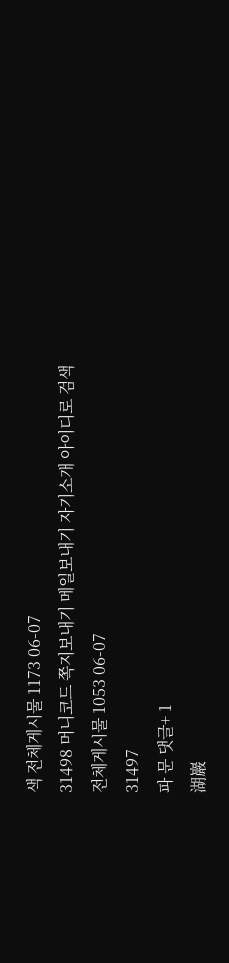색 전체게시물 1173 06-07
31498 머니코드 쪽지보내기 메일보내기 자기소개 아이디로 검색 전체게시물 1053 06-07
31497
파 문 댓글+ 1
湖巖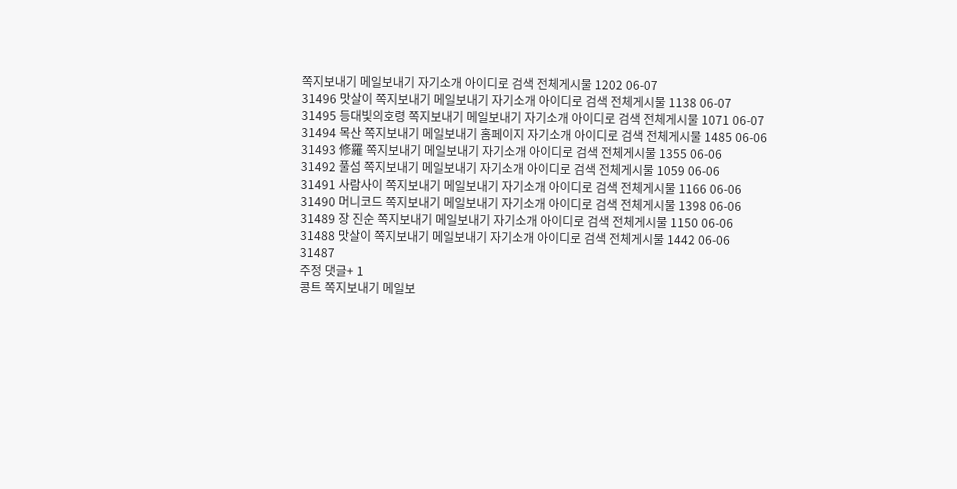쪽지보내기 메일보내기 자기소개 아이디로 검색 전체게시물 1202 06-07
31496 맛살이 쪽지보내기 메일보내기 자기소개 아이디로 검색 전체게시물 1138 06-07
31495 등대빛의호령 쪽지보내기 메일보내기 자기소개 아이디로 검색 전체게시물 1071 06-07
31494 목산 쪽지보내기 메일보내기 홈페이지 자기소개 아이디로 검색 전체게시물 1485 06-06
31493 修羅 쪽지보내기 메일보내기 자기소개 아이디로 검색 전체게시물 1355 06-06
31492 풀섬 쪽지보내기 메일보내기 자기소개 아이디로 검색 전체게시물 1059 06-06
31491 사람사이 쪽지보내기 메일보내기 자기소개 아이디로 검색 전체게시물 1166 06-06
31490 머니코드 쪽지보내기 메일보내기 자기소개 아이디로 검색 전체게시물 1398 06-06
31489 장 진순 쪽지보내기 메일보내기 자기소개 아이디로 검색 전체게시물 1150 06-06
31488 맛살이 쪽지보내기 메일보내기 자기소개 아이디로 검색 전체게시물 1442 06-06
31487
주정 댓글+ 1
콩트 쪽지보내기 메일보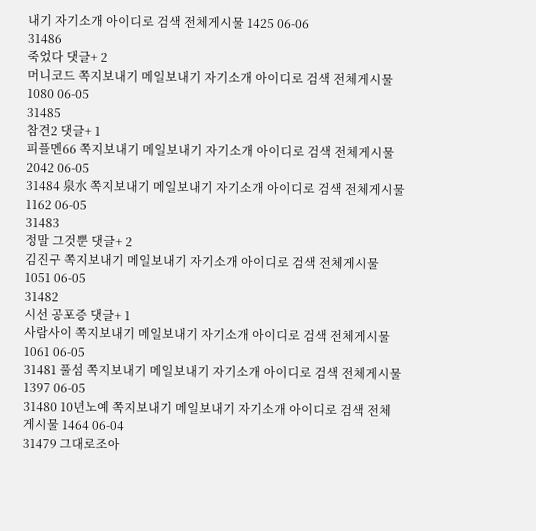내기 자기소개 아이디로 검색 전체게시물 1425 06-06
31486
죽었다 댓글+ 2
머니코드 쪽지보내기 메일보내기 자기소개 아이디로 검색 전체게시물 1080 06-05
31485
참견2 댓글+ 1
피플멘66 쪽지보내기 메일보내기 자기소개 아이디로 검색 전체게시물 2042 06-05
31484 泉水 쪽지보내기 메일보내기 자기소개 아이디로 검색 전체게시물 1162 06-05
31483
정말 그것뿐 댓글+ 2
김진구 쪽지보내기 메일보내기 자기소개 아이디로 검색 전체게시물 1051 06-05
31482
시선 공포증 댓글+ 1
사람사이 쪽지보내기 메일보내기 자기소개 아이디로 검색 전체게시물 1061 06-05
31481 풀섬 쪽지보내기 메일보내기 자기소개 아이디로 검색 전체게시물 1397 06-05
31480 10년노예 쪽지보내기 메일보내기 자기소개 아이디로 검색 전체게시물 1464 06-04
31479 그대로조아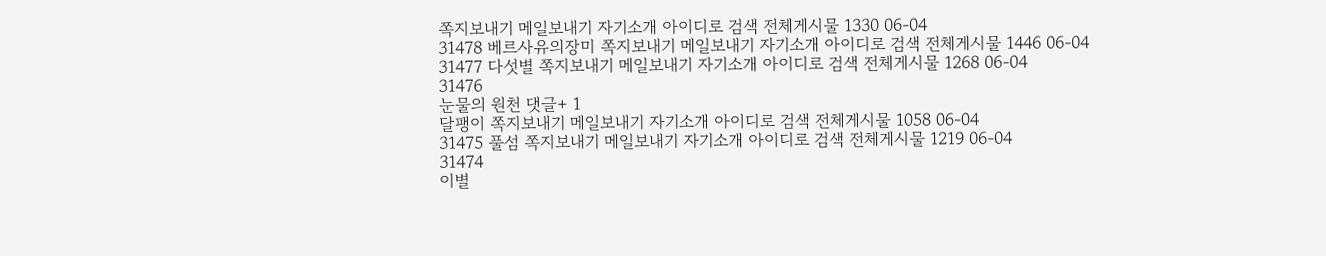쪽지보내기 메일보내기 자기소개 아이디로 검색 전체게시물 1330 06-04
31478 베르사유의장미 쪽지보내기 메일보내기 자기소개 아이디로 검색 전체게시물 1446 06-04
31477 다섯별 쪽지보내기 메일보내기 자기소개 아이디로 검색 전체게시물 1268 06-04
31476
눈물의 원천 댓글+ 1
달팽이 쪽지보내기 메일보내기 자기소개 아이디로 검색 전체게시물 1058 06-04
31475 풀섬 쪽지보내기 메일보내기 자기소개 아이디로 검색 전체게시물 1219 06-04
31474
이별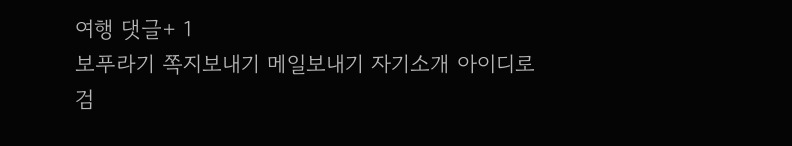여행 댓글+ 1
보푸라기 쪽지보내기 메일보내기 자기소개 아이디로 검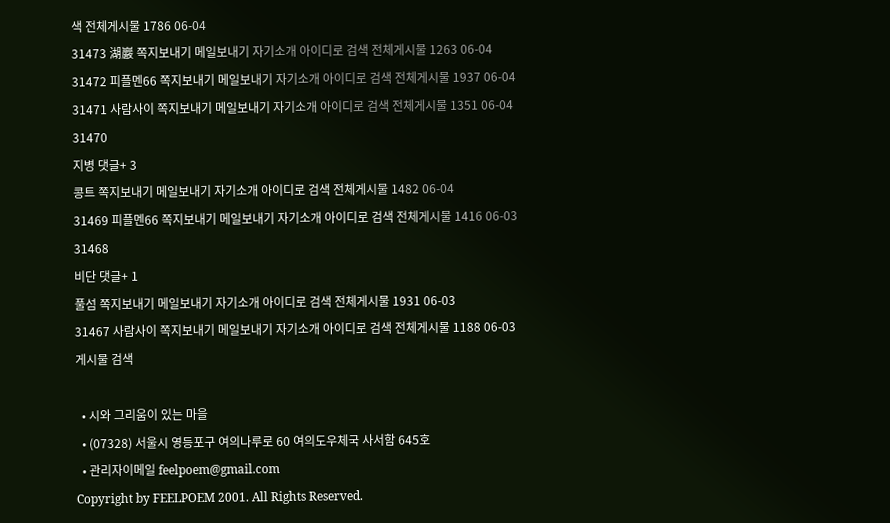색 전체게시물 1786 06-04
31473 湖巖 쪽지보내기 메일보내기 자기소개 아이디로 검색 전체게시물 1263 06-04
31472 피플멘66 쪽지보내기 메일보내기 자기소개 아이디로 검색 전체게시물 1937 06-04
31471 사람사이 쪽지보내기 메일보내기 자기소개 아이디로 검색 전체게시물 1351 06-04
31470
지병 댓글+ 3
콩트 쪽지보내기 메일보내기 자기소개 아이디로 검색 전체게시물 1482 06-04
31469 피플멘66 쪽지보내기 메일보내기 자기소개 아이디로 검색 전체게시물 1416 06-03
31468
비단 댓글+ 1
풀섬 쪽지보내기 메일보내기 자기소개 아이디로 검색 전체게시물 1931 06-03
31467 사람사이 쪽지보내기 메일보내기 자기소개 아이디로 검색 전체게시물 1188 06-03
게시물 검색

  • 시와 그리움이 있는 마을
  • (07328) 서울시 영등포구 여의나루로 60 여의도우체국 사서함 645호
  • 관리자이메일 feelpoem@gmail.com
Copyright by FEELPOEM 2001. All Rights Reserved.